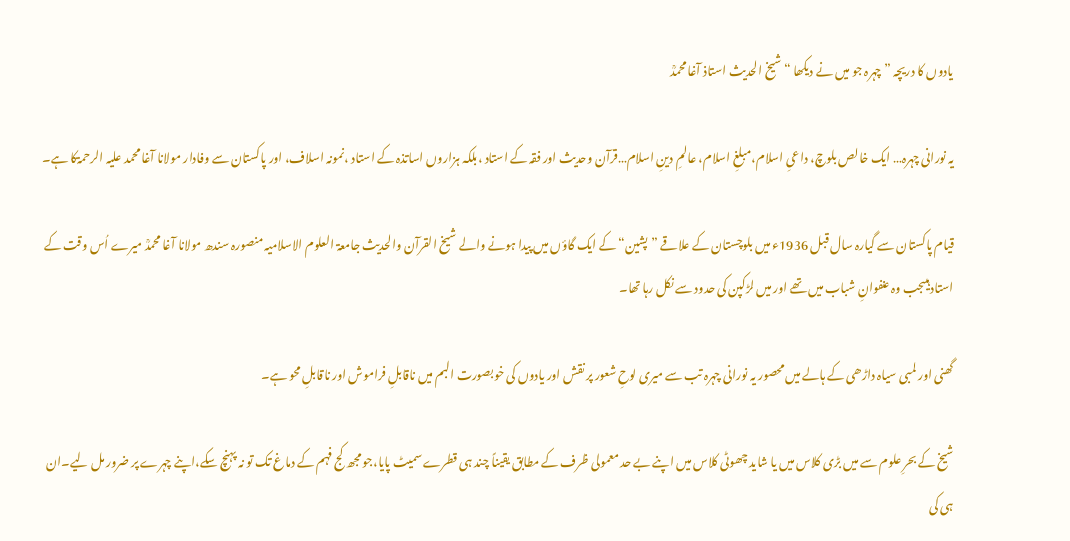یادوں کا دریچہ ”چہرہ جو میں نے دیکھا “ شیخ الحدیث استاذ آغا محمدؒ

یہ نورانی چہرہ… ایک خالص بلوچ، داعیِ اسلام،مبلغِ اسلام، عالمِ دینِ اسلام…قرآن وحدیث اور فقہ کے استاد ،بلکہ ہزاروں اساتذہ کے استاد ،نمونہ اسلاف، اور پاکستان سے وفادار مولانا آغا محمد علیہ الرحمۃکا ہے۔

قیام پاکستان سے گیارہ سال قبل 1936ء میں بلوچستان کے علاقے ”پشین“ کے ایک گاؤں میں پیدا ہونے والے شیخ القرآن والحدیث جامعۃ العلوم الاسلامیہ منصورہ سندھ مولانا آغا محمدؒ میرے اُس وقت کے استاد ہیںجب وہ عنفوانِ شباب میں تھے اور میں لڑکپن کی حدود سے نکل رہا تھا۔

گھنی اور لمبی سیاہ داڑھی کے ہالے میں محصور یہ نورانی چہرہ تب سے میری لوحِ شعور پر نقش اور یادوں کی خوبصورت البم میں ناقابلِ فراموش اور ناقابلِ محو ہے۔

شیخ کے بحرِ علوم سے میں بڑی کلاس میں یا شاید چھوٹی کلاس میں اپنے بے حد معمولی ظرف کے مطابق یقیناً چند ہی قطرے سمیٹ پایا،جو مجھ کج فہم کے دماغ تک تو نہ پہنچ سکے،اپنے چہرے پر ضرور مل لیے۔ان ہی کی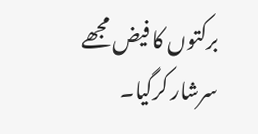برکتوں کا فیض مجھے سرشار کرگیا۔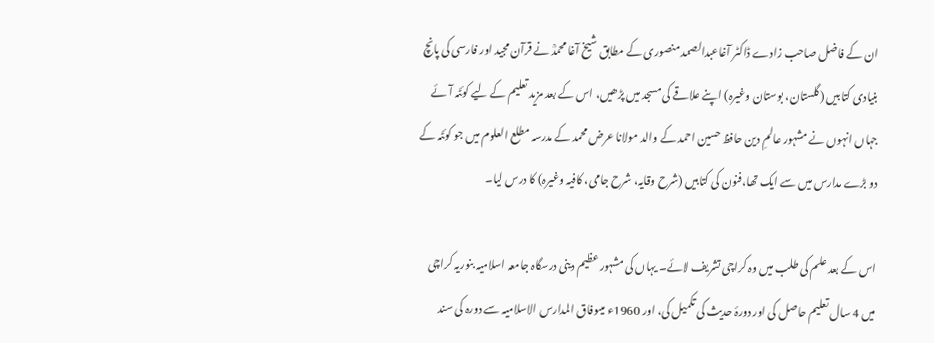ان کے فاضل صاحب زادے ڈاکٹر آغاعبدالصمد منصوری کے مطابق شیخ آغا محمدؒ نے قرآن مجید اور فارسی کی پانچ بنیادی کتابیں (گلستان، بوستان وغیرہ) اپنے علاقے کی مسجد میں پڑھیں، اس کے بعد مزید تعلیم کے لیے کوئٹہ آئے جہاں انہوں نے مشہور عالمِ دین حافظ حسین احمد کے والد مولانا عرض محمد کے مدرسہ مطلع العلوم میں جو کوئٹہ کے دو بڑے مدارس میں سے ایک تھا،فنون کی کتابیں (شرح وقایہ، شرح جامی، کافیہ وغیرہ) کا درس لیا۔

اس کے بعد علم کی طلب میں وہ کراچی تشریف لائے۔ یہاں کی مشہور عظیم دینی درسگاہ جامعہ اسلامیہ بنوریہ کراچی میں 4 سال تعلیم حاصل کی اور دورۂ حدیث کی تکمیل کی، اور 1960ء میںوفاق المدارس الاسلامیہ سے دورہ کی سند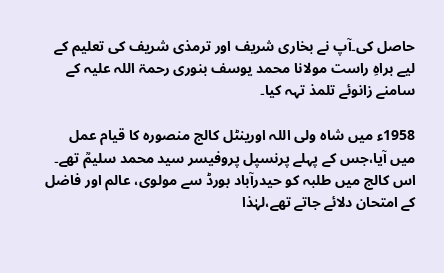حاصل کی۔آپ نے بخاری شریف اور ترمذی شریف کی تعلیم کے لیے براہِ راست مولانا محمد یوسف بنوری رحمۃ اللہ علیہ کے سامنے زانوئے تلمذ تہہ کیا۔

1958ء میں شاہ ولی اللہ اورینٹل کالج منصورہ کا قیام عمل میں آیا،جس کے پہلے پرنسپل پروفیسر سید محمد سلیمؒ تھے۔ اس کالج میں طلبہ کو حیدرآباد بورڈ سے مولوی، عالم اور فاضل کے امتحان دلائے جاتے تھے،لہٰذا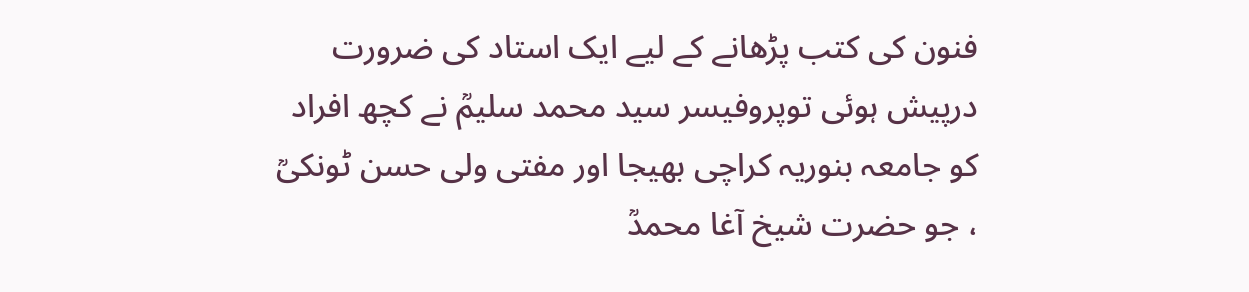فنون کی کتب پڑھانے کے لیے ایک استاد کی ضرورت درپیش ہوئی توپروفیسر سید محمد سلیمؒ نے کچھ افراد کو جامعہ بنوریہ کراچی بھیجا اور مفتی ولی حسن ٹونکیؒ ، جو حضرت شیخ آغا محمدؒ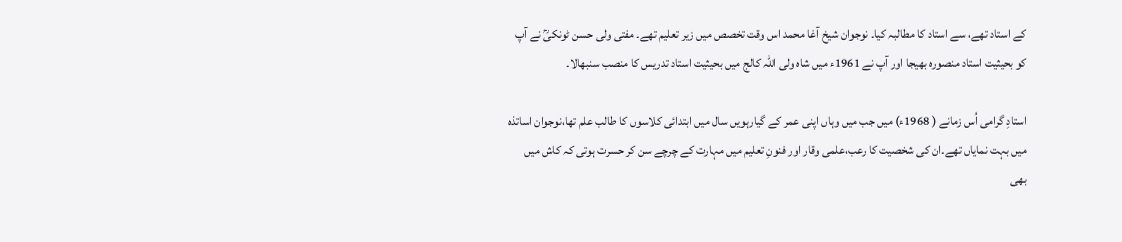کے استاد تھے، سے استاد کا مطالبہ کیا۔ نوجوان شیخ آغا محمد اس وقت تخصص میں زیر تعلیم تھے۔ مفتی ولی حسن ٹونکیؒ نے آپ کو بحیثیت استاد منصورہ بھیجا اور آپ نے 1961ء میں شاہ ولی اللہ کالج میں بحیثیت استاد تدریس کا منصب سنبھالا۔

استادِ گرامی اُس زمانے ( 1968ء) میں جب میں وہاں اپنی عمر کے گیارہویں سال میں ابتدائی کلاسوں کا طالب علم تھا،نوجوان اساتذہ میں بہت نمایاں تھے۔ان کی شخصیت کا رعب،علمی وقار اور فنونِ تعلیم میں مہارت کے چرچے سن کر حسرت ہوتی کہ کاش میں بھی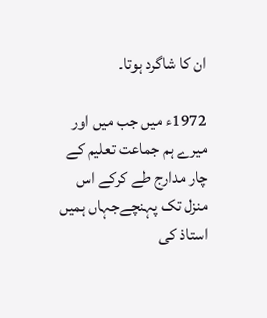ان کا شاگرد ہوتا۔

1972ء میں جب میں اور میرے ہم جماعت تعلیم کے چار مدارج طے کرکے اس منزل تک پہنچےجہاں ہمیں استاذ کی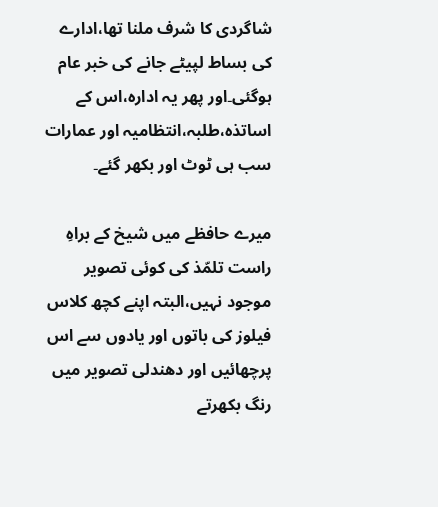شاگردی کا شرف ملنا تھا،ادارے کی بساط لپیٹے جانے کی خبر عام ہوگئی۔اور پھر یہ ادارہ،اس کے اساتذہ،طلبہ،انتظامیہ اور عمارات سب ہی ٹوٹ اور بکھر گئے۔

میرے حافظے میں شیخ کے براہِ راست تلمّذ کی کوئی تصویر موجود نہیں،البتہ اپنے کچھ کلاس فیلوز کی باتوں اور یادوں سے اس پرچھائیں اور دھندلی تصویر میں رنگ بکھرتے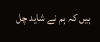ہیں کہ ہم نے شاید چل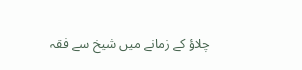چلاؤ کے زمانے میں شیخ سے فقہ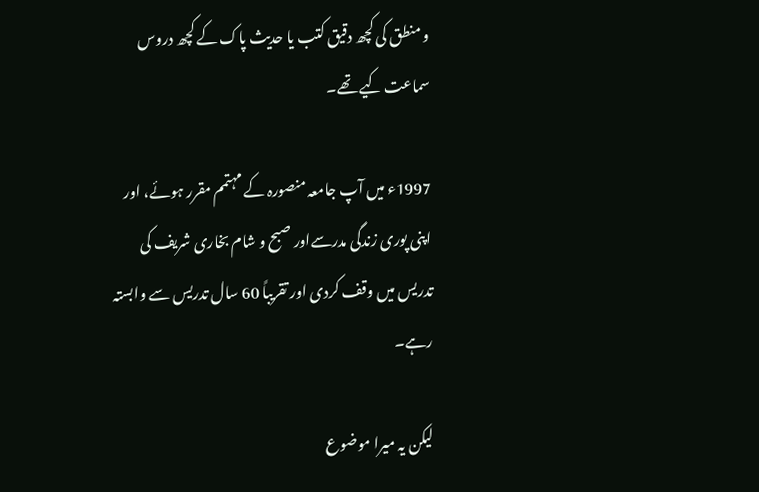و منطق کی کچھ دقیق کتب یا حدیث پاک کے کچھ دروس سماعت کیے تھے۔

1997ء میں آپ جامعہ منصورہ کے مہتمم مقرر ہوئے، اور اپنی پوری زندگی مدرسےاور صبح و شام بخاری شریف کی تدریس میں وقف کردی اور تقریباً 60 سال تدریس سے وابستہ رہے۔

لیکن یہ میرا موضوع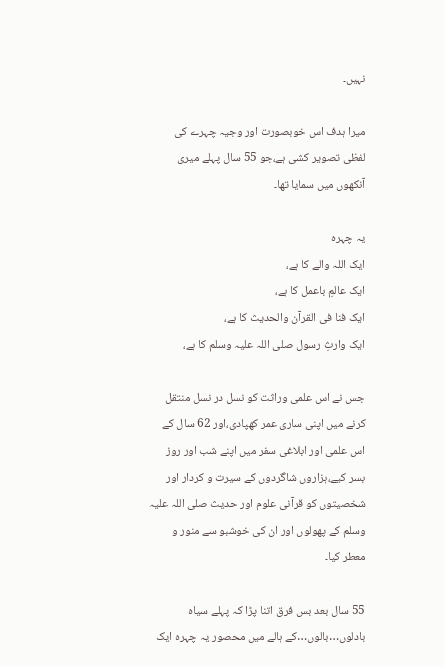نہیں۔

میرا ہدف اس خوبصورت اور وجیہ چہرے کی لفظی تصویر کشی ہے،جو 55 سال پہلے میری آنکھوں میں سمایا تھا۔

یہ چہرہ
ایک اللہ والے کا ہے،
ایک عالمِ باعمل کا ہے،
ایک فنا فی القرآن والحدیث کا ہے،
ایک وارثِ رسول صلی اللہ علیہ وسلم کا ہے،

جس نے اس علمی وراثت کو نسل در نسل منتقل کرنے میں اپنی ساری عمر کھپادی،اور 62 سال کے اس علمی اور ابلاغی سفر میں اپنے شب اور روز بسر کیے،ہزاروں شاگردوں کے سیرت و کردار اور شخصیتوں کو قرآنی علوم اور حدیث صلی اللہ علیہ وسلم کے پھولوں اور ان کی خوشبو سے منور و معطر کیا۔

55 سال بعد بس فرق اتنا پڑا کہ پہلے سیاہ بادلوں…بالوں…کے ہالے میں محصور یہ چہرہ ایک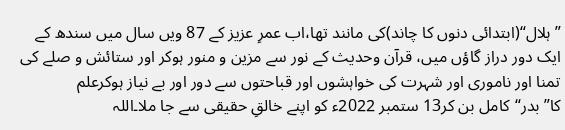”ہلال“(ابتدائی دنوں کا چاند)کی مانند تھا،اب عمرِ عزیز کے 87 ویں سال میں سندھ کے ایک دور دراز گاؤں میں، قرآن وحدیث کے نور سے مزین و منور ہوکر اور ستائش و صلے کی تمنا اور ناموری اور شہرت کی خواہشوں اور قباحتوں سے دور اور بے نیاز ہوکرعلم کا”بدر“کامل بن کر13 ستمبر 2022ء کو اپنے خالقِ حقیقی سے جا ملا۔اللہ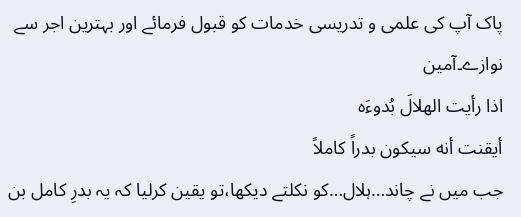پاک آپ کی علمی و تدریسی خدمات کو قبول فرمائے اور بہترین اجر سے نوازے۔آمین
اذا رأیت الھلالَ بُدوءَہ
أیقنت أنه سیکون بدراً کاملاً
جب میں نے چاند…ہلال…کو نکلتے دیکھا،تو یقین کرلیا کہ یہ بدرِ کامل بن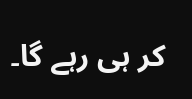کر ہی رہے گا۔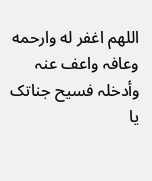اللهم اغفر له وارحمه وعافہ واعف عنہ وأدخلہ فسیح جناتک یا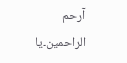آرحم الراحمین۔یا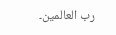رب العالمین۔